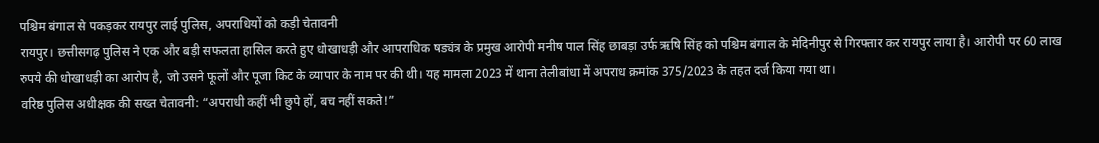पश्चिम बंगाल से पकड़कर रायपुर लाई पुलिस, अपराधियों को कड़ी चेतावनी
रायपुर। छत्तीसगढ़ पुलिस ने एक और बड़ी सफलता हासिल करते हुए धोखाधड़ी और आपराधिक षड्यंत्र के प्रमुख आरोपी मनीष पाल सिंह छाबड़ा उर्फ ऋषि सिंह को पश्चिम बंगाल के मेदिनीपुर से गिरफ्तार कर रायपुर लाया है। आरोपी पर 60 लाख रुपये की धोखाधड़ी का आरोप है, जो उसने फूलों और पूजा किट के व्यापार के नाम पर की थी। यह मामला 2023 में थाना तेलीबांधा में अपराध क्रमांक 375/2023 के तहत दर्ज किया गया था।
वरिष्ठ पुलिस अधीक्षक की सख्त चेतावनी: “अपराधी कहीं भी छुपे हों, बच नहीं सकते!”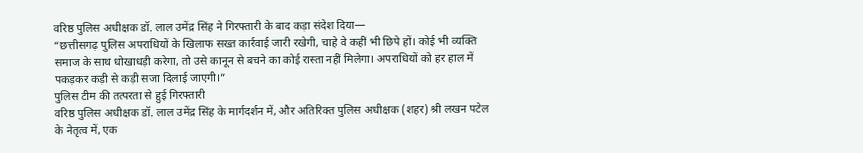वरिष्ठ पुलिस अधीक्षक डॉ. लाल उमेंद्र सिंह ने गिरफ्तारी के बाद कड़ा संदेश दिया—
“छत्तीसगढ़ पुलिस अपराधियों के खिलाफ सख्त कार्रवाई जारी रखेगी, चाहे वे कहीं भी छिपे हों। कोई भी व्यक्ति समाज के साथ धोखाधड़ी करेगा, तो उसे कानून से बचने का कोई रास्ता नहीं मिलेगा। अपराधियों को हर हाल में पकड़कर कड़ी से कड़ी सजा दिलाई जाएगी।”
पुलिस टीम की तत्परता से हुई गिरफ्तारी
वरिष्ठ पुलिस अधीक्षक डॉ. लाल उमेंद्र सिंह के मार्गदर्शन में, और अतिरिक्त पुलिस अधीक्षक (शहर) श्री लखन पटेल के नेतृत्व में, एक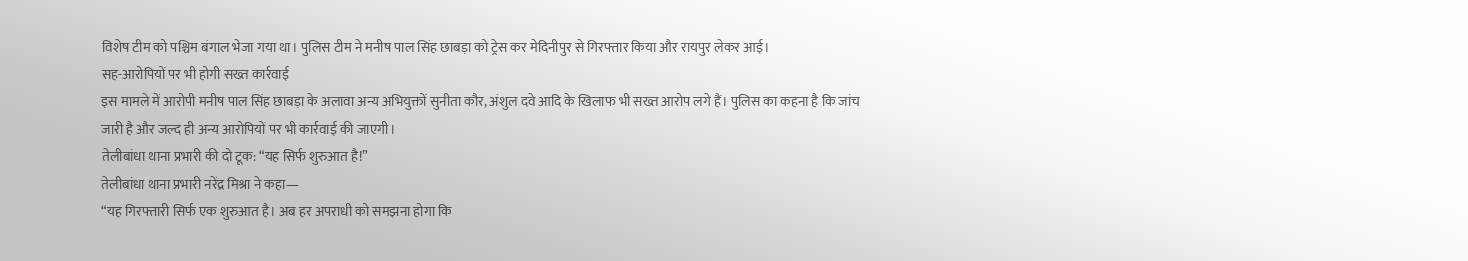विशेष टीम को पश्चिम बंगाल भेजा गया था। पुलिस टीम ने मनीष पाल सिंह छाबड़ा को ट्रेस कर मेदिनीपुर से गिरफ्तार किया और रायपुर लेकर आई।
सह-आरोपियों पर भी होगी सख्त कार्रवाई
इस मामले में आरोपी मनीष पाल सिंह छाबड़ा के अलावा अन्य अभियुक्तों सुनीता कौर, अंशुल दवे आदि के खिलाफ भी सख्त आरोप लगे हैं। पुलिस का कहना है कि जांच जारी है और जल्द ही अन्य आरोपियों पर भी कार्रवाई की जाएगी।
तेलीबांधा थाना प्रभारी की दो टूक: “यह सिर्फ शुरुआत है!”
तेलीबांधा थाना प्रभारी नरेंद्र मिश्रा ने कहा—
“यह गिरफ्तारी सिर्फ एक शुरुआत है। अब हर अपराधी को समझना होगा कि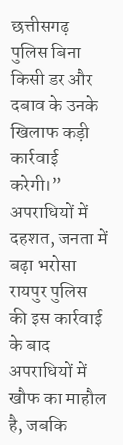छत्तीसगढ़ पुलिस बिना किसी डर और दबाव के उनके खिलाफ कड़ी कार्रवाई करेगी।”
अपराधियों में दहशत, जनता में बढ़ा भरोसा
रायपुर पुलिस की इस कार्रवाई के बाद अपराधियों में खौफ का माहौल है, जबकि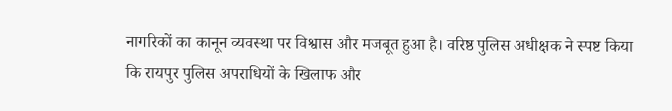नागरिकों का कानून व्यवस्था पर विश्वास और मजबूत हुआ है। वरिष्ठ पुलिस अधीक्षक ने स्पष्ट किया कि रायपुर पुलिस अपराधियों के खिलाफ और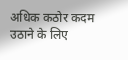अधिक कठोर कदम उठाने के लिए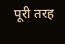पूरी तरह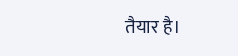तैयार है।